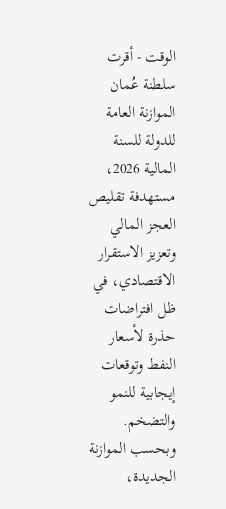الوقت - أقرت سلطنة عُمان الموازنة العامة للدولة للسنة المالية 2026، مستهدفة تقليص العجز المالي وتعزيز الاستقرار الاقتصادي، في ظل افتراضات حذرة لأسعار النفط وتوقعات إيجابية للنمو والتضخم.
وبحسب الموازنة الجديدة،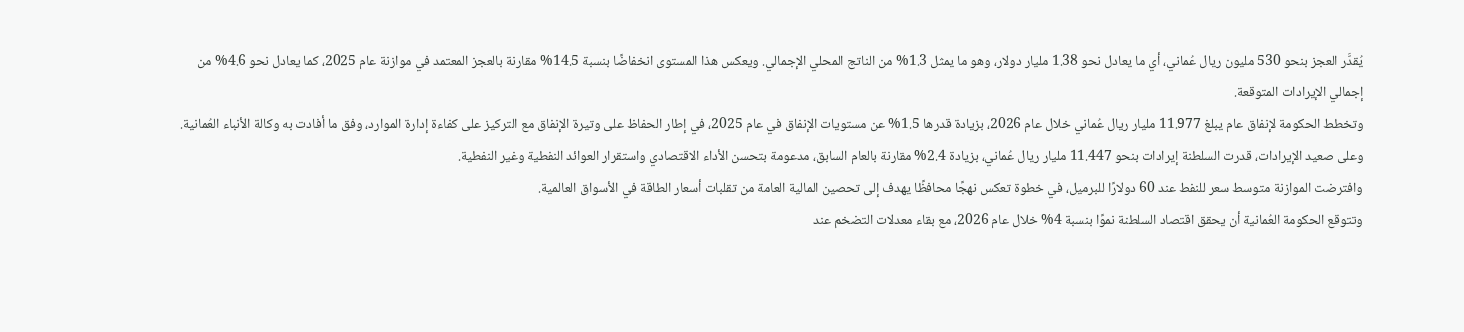يُقدَّر العجز بنحو 530 مليون ريال عُماني، أي ما يعادل نحو 1.38 مليار دولار، وهو ما يمثل 1.3% من الناتج المحلي الإجمالي. ويعكس هذا المستوى انخفاضًا بنسبة 14.5% مقارنة بالعجز المعتمد في موازنة عام 2025، كما يعادل نحو 4.6% من إجمالي الإيرادات المتوقعة.
وتخطط الحكومة لإنفاق عام يبلغ 11.977 مليار ريال عُماني خلال عام 2026، بزيادة قدرها 1.5% عن مستويات الإنفاق في عام 2025، في إطار الحفاظ على وتيرة الإنفاق مع التركيز على كفاءة إدارة الموارد، وفق ما أفادت به وكالة الأنباء العُمانية.
وعلى صعيد الإيرادات، قدرت السلطنة إيرادات بنحو 11.447 مليار ريال عُماني، بزيادة 2.4% مقارنة بالعام السابق، مدعومة بتحسن الأداء الاقتصادي واستقرار العوائد النفطية وغير النفطية.
وافترضت الموازنة متوسط سعر للنفط عند 60 دولارًا للبرميل، في خطوة تعكس نهجًا محافظًا يهدف إلى تحصين المالية العامة من تقلبات أسعار الطاقة في الأسواق العالمية.
وتتوقع الحكومة العُمانية أن يحقق اقتصاد السلطنة نموًا بنسبة 4% خلال عام 2026، مع بقاء معدلات التضخم عند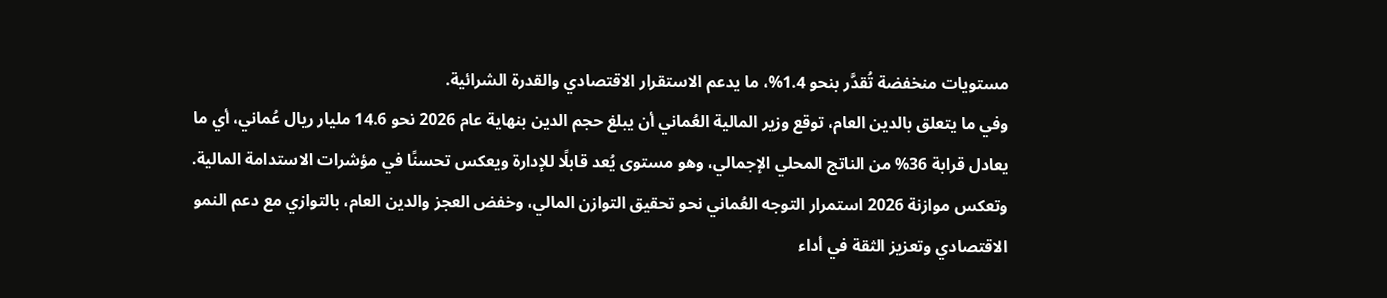مستويات منخفضة تُقدَّر بنحو 1.4%، ما يدعم الاستقرار الاقتصادي والقدرة الشرائية.
وفي ما يتعلق بالدين العام، توقع وزير المالية العُماني أن يبلغ حجم الدين بنهاية عام 2026 نحو 14.6 مليار ريال عُماني، أي ما يعادل قرابة 36% من الناتج المحلي الإجمالي، وهو مستوى يُعد قابلًا للإدارة ويعكس تحسنًا في مؤشرات الاستدامة المالية.
وتعكس موازنة 2026 استمرار التوجه العُماني نحو تحقيق التوازن المالي، وخفض العجز والدين العام، بالتوازي مع دعم النمو الاقتصادي وتعزيز الثقة في أداء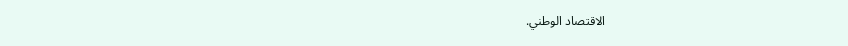الاقتصاد الوطني.